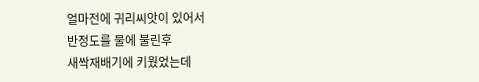얼마전에 귀리씨앗이 있어서
반정도를 물에 불린후
새싹재배기에 키웠었는데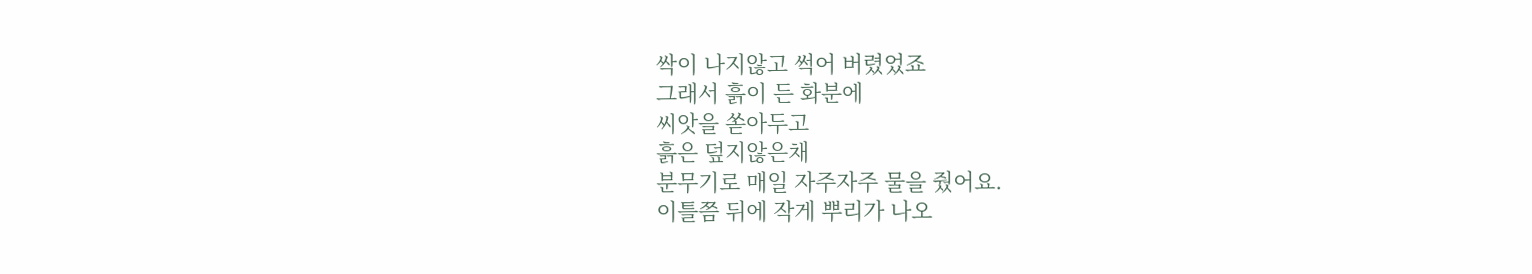싹이 나지않고 썩어 버렸었죠
그래서 흙이 든 화분에
씨앗을 쏟아두고
흙은 덮지않은채
분무기로 매일 자주자주 물을 줬어요.
이틀쯤 뒤에 작게 뿌리가 나오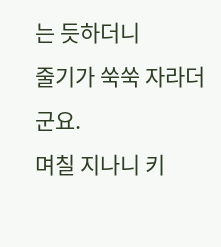는 듯하더니
줄기가 쑥쑥 자라더군요.
며칠 지나니 키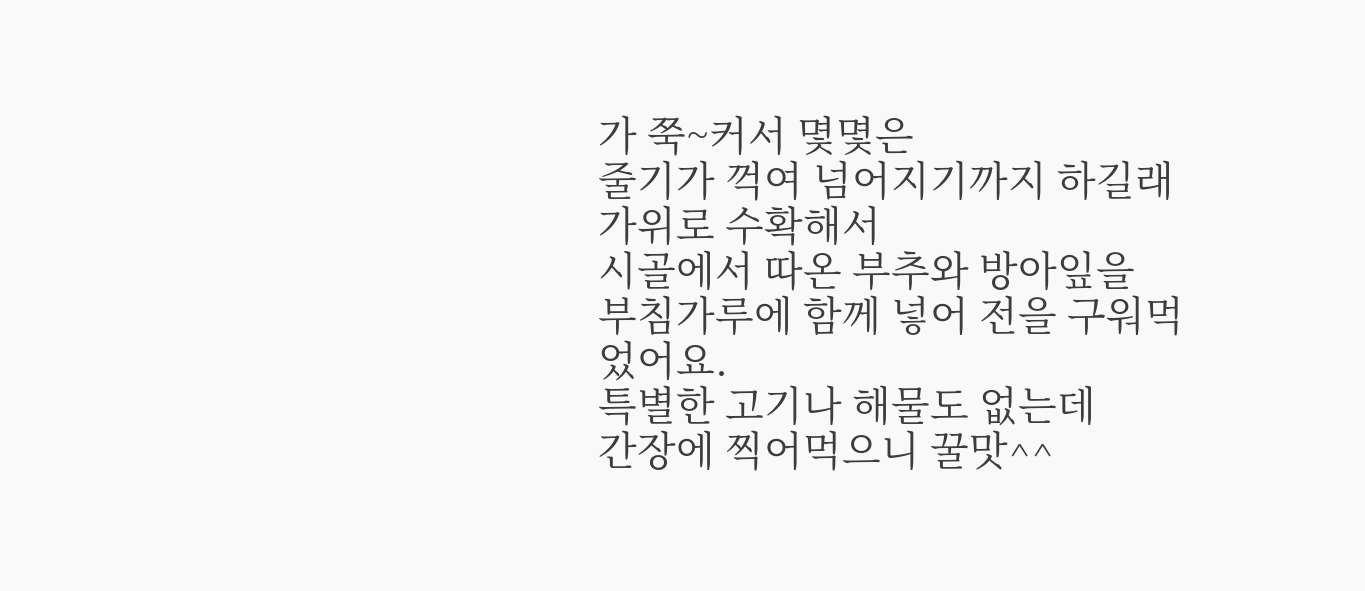가 쭉~커서 몇몇은
줄기가 꺽여 넘어지기까지 하길래 가위로 수확해서
시골에서 따온 부추와 방아잎을
부침가루에 함께 넣어 전을 구워먹었어요.
특별한 고기나 해물도 없는데
간장에 찍어먹으니 꿀맛^^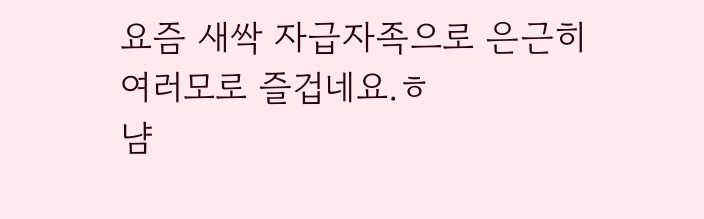요즘 새싹 자급자족으로 은근히
여러모로 즐겁네요.ㅎ
냠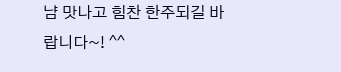냠 맛나고 힘찬 한주되길 바랍니다~! ^^